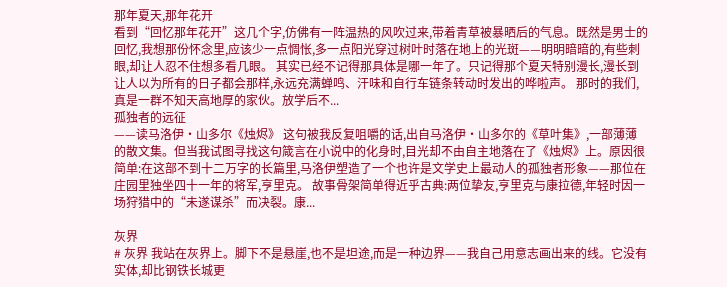那年夏天,那年花开
看到“回忆那年花开”这几个字,仿佛有一阵温热的风吹过来,带着青草被暴晒后的气息。既然是男士的回忆,我想那份怀念里,应该少一点惆怅,多一点阳光穿过树叶时落在地上的光斑——明明暗暗的,有些刺眼,却让人忍不住想多看几眼。 其实已经不记得那具体是哪一年了。只记得那个夏天特别漫长,漫长到让人以为所有的日子都会那样,永远充满蝉鸣、汗味和自行车链条转动时发出的哗啦声。 那时的我们,真是一群不知天高地厚的家伙。放学后不...
孤独者的远征
——读马洛伊·山多尔《烛烬》 这句被我反复咀嚼的话,出自马洛伊·山多尔的《草叶集》,一部薄薄的散文集。但当我试图寻找这句箴言在小说中的化身时,目光却不由自主地落在了《烛烬》上。原因很简单:在这部不到十二万字的长篇里,马洛伊塑造了一个也许是文学史上最动人的孤独者形象——那位在庄园里独坐四十一年的将军,亨里克。 故事骨架简单得近乎古典:两位挚友,亨里克与康拉德,年轻时因一场狩猎中的“未遂谋杀”而决裂。康...

灰界
# 灰界 我站在灰界上。脚下不是悬崖,也不是坦途,而是一种边界——我自己用意志画出来的线。它没有实体,却比钢铁长城更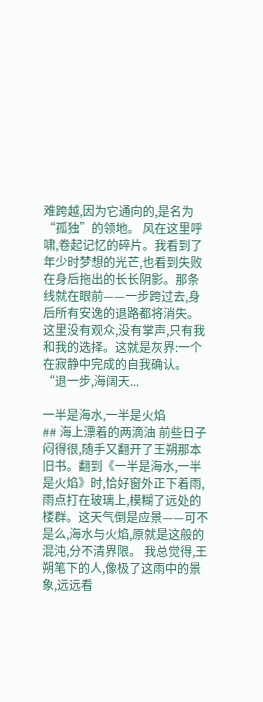难跨越,因为它通向的,是名为“孤独”的领地。 风在这里呼啸,卷起记忆的碎片。我看到了年少时梦想的光芒,也看到失败在身后拖出的长长阴影。那条线就在眼前——一步跨过去,身后所有安逸的退路都将消失。这里没有观众,没有掌声,只有我和我的选择。这就是灰界:一个在寂静中完成的自我确认。 “退一步,海阔天...

一半是海水,一半是火焰
## 海上漂着的两滴油 前些日子闷得很,随手又翻开了王朔那本旧书。翻到《一半是海水,一半是火焰》时,恰好窗外正下着雨,雨点打在玻璃上,模糊了远处的楼群。这天气倒是应景——可不是么,海水与火焰,原就是这般的混沌,分不清界限。 我总觉得,王朔笔下的人,像极了这雨中的景象,远远看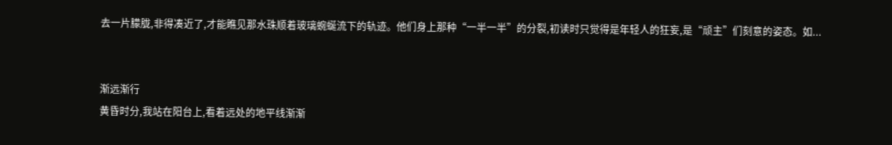去一片朦胧,非得凑近了,才能瞧见那水珠顺着玻璃蜿蜒流下的轨迹。他们身上那种“一半一半”的分裂,初读时只觉得是年轻人的狂妄,是“顽主”们刻意的姿态。如...


渐远渐行
黄昏时分,我站在阳台上,看着远处的地平线渐渐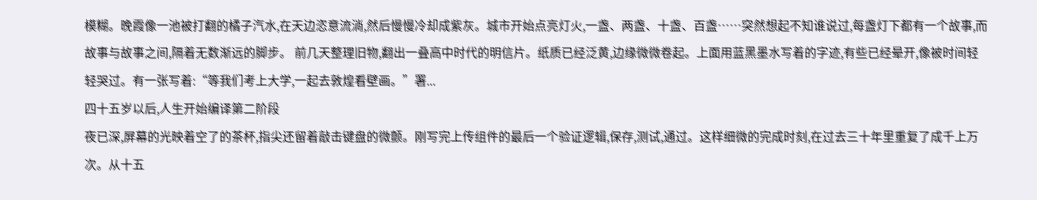模糊。晚霞像一池被打翻的橘子汽水,在天边恣意流淌,然后慢慢冷却成紫灰。城市开始点亮灯火,一盏、两盏、十盏、百盏……突然想起不知谁说过,每盏灯下都有一个故事,而故事与故事之间,隔着无数渐远的脚步。 前几天整理旧物,翻出一叠高中时代的明信片。纸质已经泛黄,边缘微微卷起。上面用蓝黑墨水写着的字迹,有些已经晕开,像被时间轻轻哭过。有一张写着:“等我们考上大学,一起去敦煌看壁画。”署...
四十五岁以后,人生开始编译第二阶段
夜已深,屏幕的光映着空了的茶杯,指尖还留着敲击键盘的微颤。刚写完上传组件的最后一个验证逻辑,保存,测试,通过。这样细微的完成时刻,在过去三十年里重复了成千上万次。从十五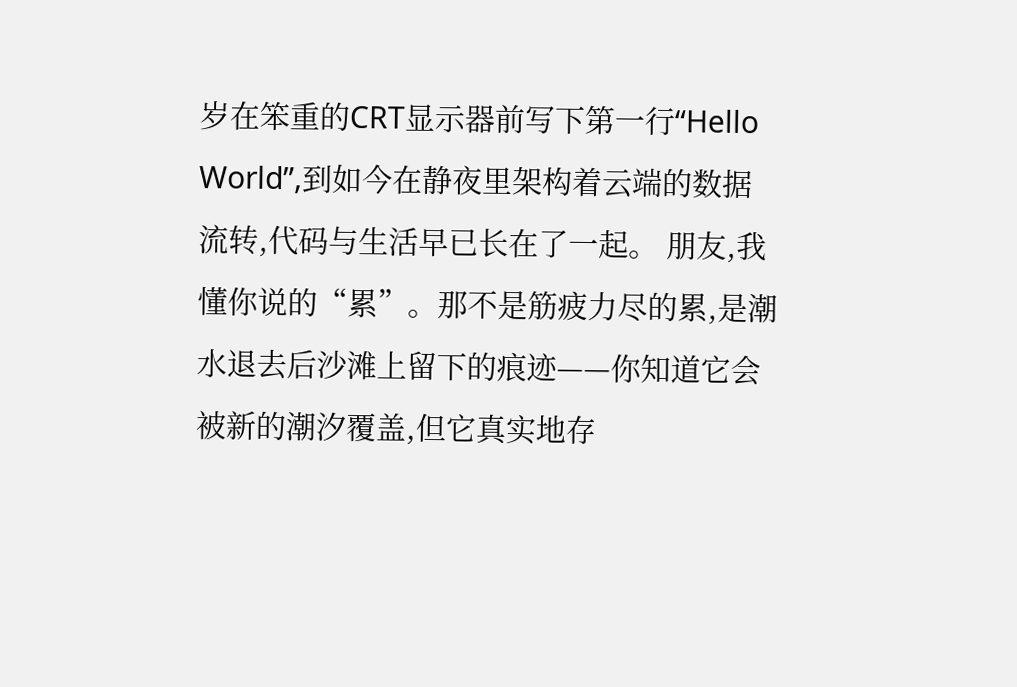岁在笨重的CRT显示器前写下第一行“Hello World”,到如今在静夜里架构着云端的数据流转,代码与生活早已长在了一起。 朋友,我懂你说的“累”。那不是筋疲力尽的累,是潮水退去后沙滩上留下的痕迹——你知道它会被新的潮汐覆盖,但它真实地存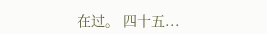在过。 四十五...